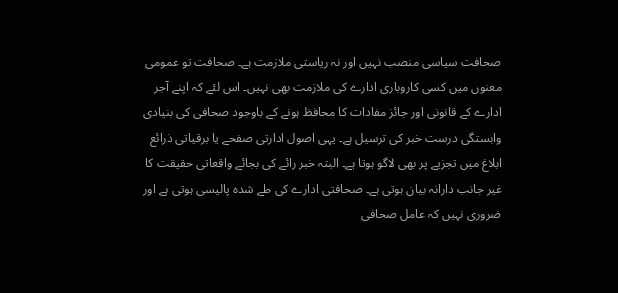صحافت سیاسی منصب نہیں اور نہ ریاستی ملازمت ہے۔ صحافت تو عمومی معنوں میں کسی کاروباری ادارے کی ملازمت بھی نہیں۔ اس لئے کہ اپنے آجر ادارے کے قانونی اور جائز مفادات کا محافظ ہونے کے باوجود صحافی کی بنیادی وابستگی درست خبر کی ترسیل ہے۔ یہی اصول ادارتی صفحے یا برقیاتی ذرائع ابلاغ میں تجزیے پر بھی لاگو ہوتا ہے۔ البتہ خبر رائے کی بجائے واقعاتی حقیقت کا غیر جانب دارانہ بیان ہوتی ہے۔ صحافتی ادارے کی طے شدہ پالیسی ہوتی ہے اور ضروری نہیں کہ عامل صحافی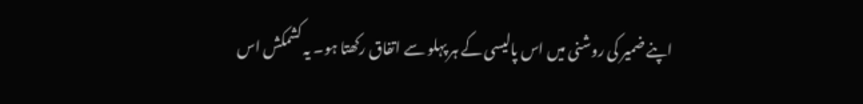اپنے ضمیر کی روشنی میں اس پالیسی کے ہر پہلو سے اتفاق رکھتا ہو۔ یہ کشمکش اس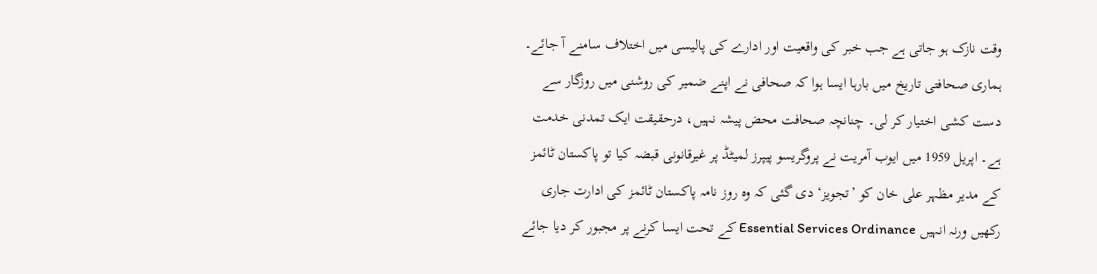وقت نازک ہو جاتی ہے جب خبر کی واقعیت اور ادارے کی پالیسی میں اختلاف سامنے آ جائے۔ ہماری صحافتی تاریخ میں بارہا ایسا ہوا کہ صحافی نے اپنے ضمیر کی روشنی میں روزگار سے دست کشی اختیار کر لی۔ چنانچہ صحافت محض پیشہ نہیں، درحقیقت ایک تمدنی خدمت ہے۔ اپریل 1959 میں ایوب آمریت نے پروگریسو پیپرز لمیٹڈ پر غیرقانونی قبضہ کیا تو پاکستان ٹائمز کے مدیر مظہر علی خان کو ’تجویز‘ دی گئی کہ وہ روز نامہ پاکستان ٹائمز کی ادارت جاری رکھیں ورنہ انہیں Essential Services Ordinance کے تحت ایسا کرنے پر مجبور کر دیا جائے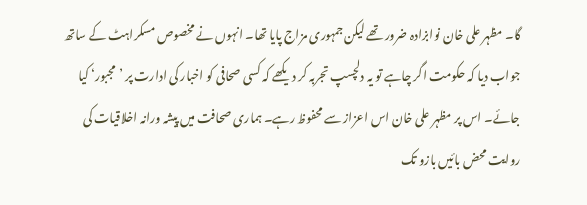گا۔ مظہر علی خان نوابزادہ ضرور تھے لیکن جمہوری مزاج پایا تھا۔ انہوں نے مخصوص مسکراہٹ کے ساتھ جواب دیا کہ حکومت اگر چاہے تو یہ دلچسپ تجربہ کر دیکھے کہ کسی صحافی کو اخبار کی ادارت پر ’مجبور‘ کیا جائے۔ اس پر مظہر علی خان اس اعزاز سے محفوظ رہے۔ ہماری صحافت میں پیشہ ورانہ اخلاقیات کی روایت محض بائیں بازو تک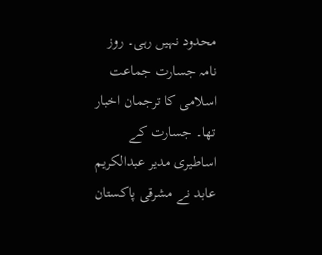محدود نہیں رہی۔ روز نامہ جسارت جماعت اسلامی کا ترجمان اخبار تھا۔ جسارت کے اساطیری مدیر عبدالکریم عابد نے مشرقی پاکستان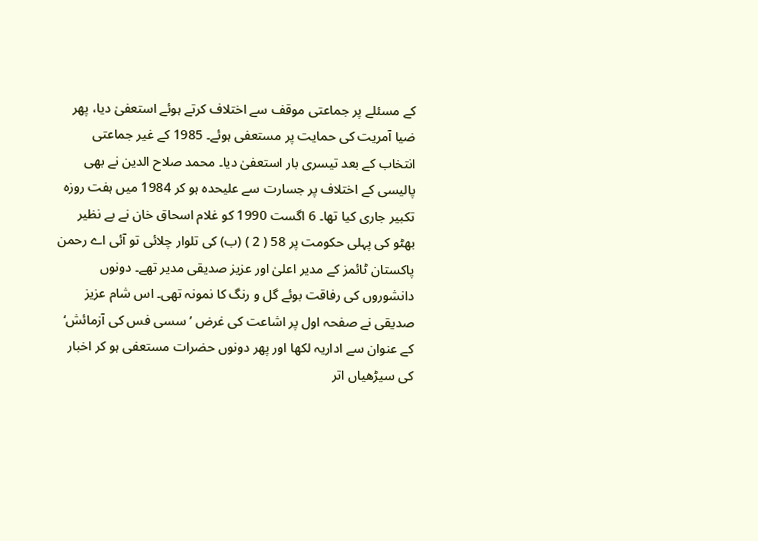کے مسئلے پر جماعتی موقف سے اختلاف کرتے ہوئے استعفیٰ دیا، پھر ضیا آمریت کی حمایت پر مستعفی ہوئے۔ 1985 کے غیر جماعتی انتخاب کے بعد تیسری بار استعفیٰ دیا۔ محمد صلاح الدین نے بھی پالیسی کے اختلاف پر جسارت سے علیحدہ ہو کر 1984 میں ہفت روزہ تکبیر جاری کیا تھا۔ 6 اگست 1990 کو غلام اسحاق خان نے بے نظیر بھٹو کی پہلی حکومت پر 58 ( 2 ) (ب) کی تلوار چلائی تو آئی اے رحمن پاکستان ٹائمز کے مدیر اعلیٰ اور عزیز صدیقی مدیر تھے۔ دونوں دانشوروں کی رفاقت بوئے گل و رنگ کا نمونہ تھی۔ اس شام عزیز صدیقی نے صفحہ اول پر اشاعت کی غرض ’سسی فس کی آزمائش‘ کے عنوان سے اداریہ لکھا اور پھر دونوں حضرات مستعفی ہو کر اخبار کی سیڑھیاں اتر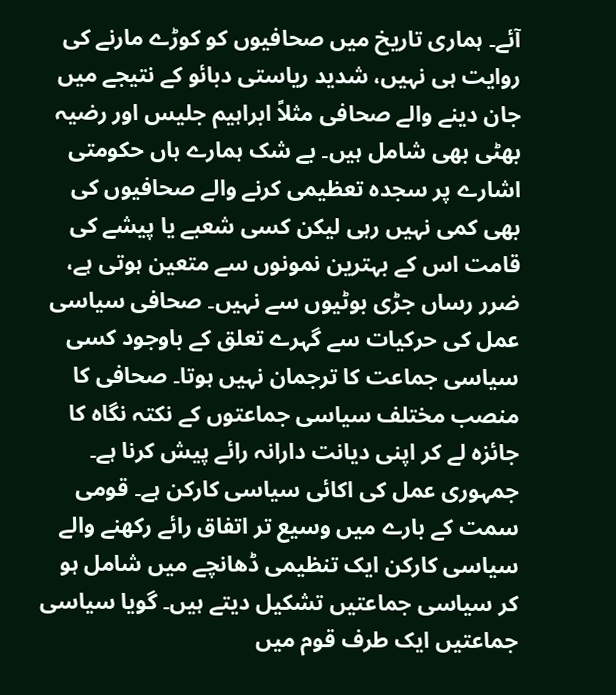آئے۔ ہماری تاریخ میں صحافیوں کو کوڑے مارنے کی روایت ہی نہیں، شدید ریاستی دبائو کے نتیجے میں جان دینے والے صحافی مثلاً ابراہیم جلیس اور رضیہ بھٹی بھی شامل ہیں۔ بے شک ہمارے ہاں حکومتی اشارے پر سجدہ تعظیمی کرنے والے صحافیوں کی بھی کمی نہیں رہی لیکن کسی شعبے یا پیشے کی قامت اس کے بہترین نمونوں سے متعین ہوتی ہے، ضرر رساں جڑی بوٹیوں سے نہیں۔ صحافی سیاسی عمل کی حرکیات سے گہرے تعلق کے باوجود کسی سیاسی جماعت کا ترجمان نہیں ہوتا۔ صحافی کا منصب مختلف سیاسی جماعتوں کے نکتہ نگاہ کا جائزہ لے کر اپنی دیانت دارانہ رائے پیش کرنا ہے۔
جمہوری عمل کی اکائی سیاسی کارکن ہے۔ قومی سمت کے بارے میں وسیع تر اتفاق رائے رکھنے والے سیاسی کارکن ایک تنظیمی ڈھانچے میں شامل ہو کر سیاسی جماعتیں تشکیل دیتے ہیں۔ گویا سیاسی جماعتیں ایک طرف قوم میں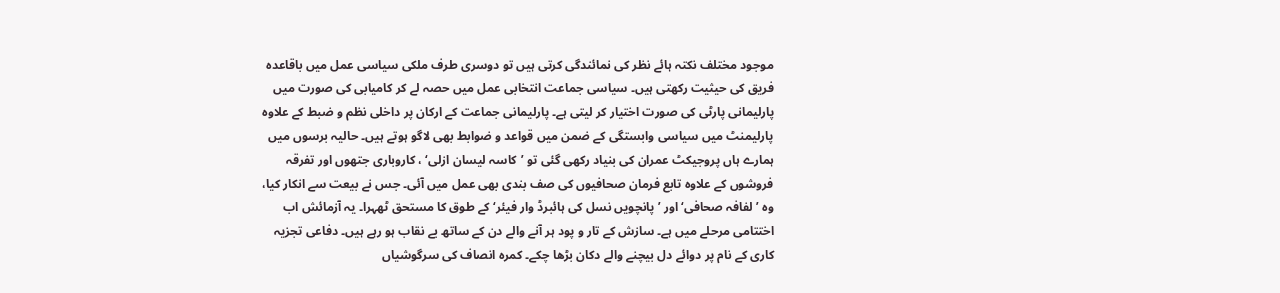موجود مختلف نکتہ ہائے نظر کی نمائندگی کرتی ہیں تو دوسری طرف ملکی سیاسی عمل میں باقاعدہ فریق کی حیثیت رکھتی ہیں۔ سیاسی جماعت انتخابی عمل میں حصہ لے کر کامیابی کی صورت میں پارلیمانی پارٹی کی صورت اختیار کر لیتی ہے۔ پارلیمانی جماعت کے ارکان پر داخلی نظم و ضبط کے علاوہ پارلیمنٹ میں سیاسی وابستگی کے ضمن میں قواعد و ضوابط بھی لاگو ہوتے ہیں۔ حالیہ برسوں میں ہمارے ہاں پروجیکٹ عمران کی بنیاد رکھی گئی تو ’کاسہ لیسان ازلی‘ ، کاروباری جتھوں اور تفرقہ فروشوں کے علاوہ تابع فرمان صحافیوں کی صف بندی بھی عمل میں آئی۔ جس نے بیعت سے انکار کیا، وہ ’لفافہ صحافی‘ اور ’پانچویں نسل کی ہائبرڈ وار فیئر‘ کے طوق کا مستحق ٹھہرا۔ یہ آزمائش اب اختتامی مرحلے میں ہے۔ سازش کے تار و پود ہر آنے والے دن کے ساتھ بے نقاب ہو رہے ہیں۔ دفاعی تجزیہ کاری کے نام پر دوائے دل بیچنے والے دکان بڑھا چکے۔ کمرہ انصاف کی سرگوشیاں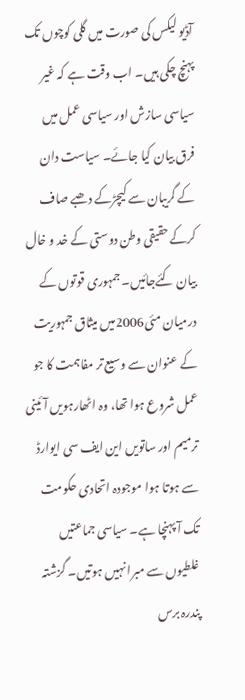آڈیو لیکس کی صورت میں گلی کوچوں تک پہنچ چکی ہیں۔ اب وقت ہے کہ غیر سیاسی سازش اور سیاسی عمل میں فرق بیان کیا جائے۔ سیاست دان کے گریبان سے کیچڑکے دھبے صاف کرکے حقیقی وطن دوستی کے خد و خال بیان کئےجائیں۔ جمہوری قوتوں کے درمیان مئی2006میں میثاق جمہوریت کے عنوان سے وسیع تر مفاہمت کا جو عمل شروع ہوا تھا، وہ اٹھارہویں آئینی ترمیم اور ساتویں این ایف سی ایوارڈ سے ہوتا ہوا موجودہ اتحادی حکومت تک آ پہنچا ہے۔ سیاسی جماعتیں غلطیوں سے مبرا نہیں ہوتیں۔ گزشتہ پندرہ برس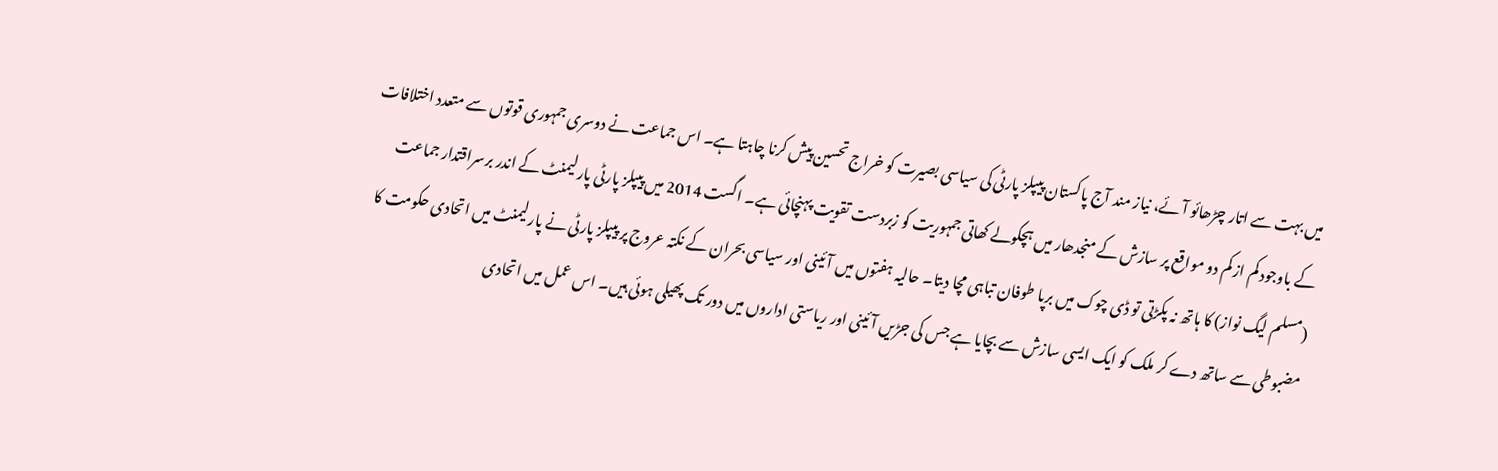میں بہت سے اتار چڑھائو آئے، نیاز مند آج پاکستان پیپلز پارٹی کی سیاسی بصیرت کو خراج تحسین پیش کرنا چاہتا ہے۔ اس جماعت نے دوسری جمہوری قوتوں سے متعدد اختلافات کے باوجود کم از کم دو مواقع پر سازش کے منجدھار میں ہچکولے کھاتی جمہوریت کو زبردست تقویت پہنچائی ہے۔ اگست 2014 میں پیپلز پارٹی پارلیمنٹ کے اندر برسراقتدار جماعت (مسلم لیگ نواز) کا ہاتھ نہ پکڑتی تو ڈی چوک میں برپا طوفان تباہی مچا دیتا۔ حالیہ ہفتوں میں آئینی اور سیاسی بحران کے نکتہ عروج پر پیپلز پارٹی نے پارلیمنٹ میں اتحادی حکومت کا مضبوطی سے ساتھ دے کر ملک کو ایک ایسی سازش سے بچایا ہے جس کی جڑیں آئینی اور ریاستی اداروں میں دور تک پھیلی ہوئی ہیں۔ اس عمل میں اتحادی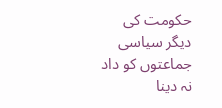حکومت کی دیگر سیاسی جماعتوں کو داد نہ دینا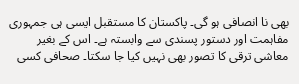بھی نا انصافی ہو گی۔ پاکستان کا مستقبل ایسی ہی جمہوری مفاہمت اور دستور پسندی سے وابستہ ہے۔ اس کے بغیر معاشی ترقی کا تصور بھی نہیں کیا جا سکتا۔ صحافی کسی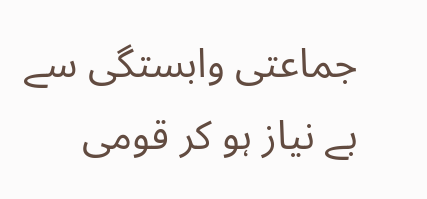جماعتی وابستگی سے بے نیاز ہو کر قومی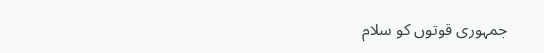جمہوری قوتوں کو سلام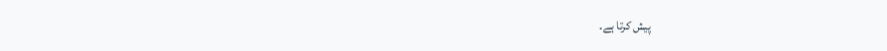پیش کرتا ہے۔